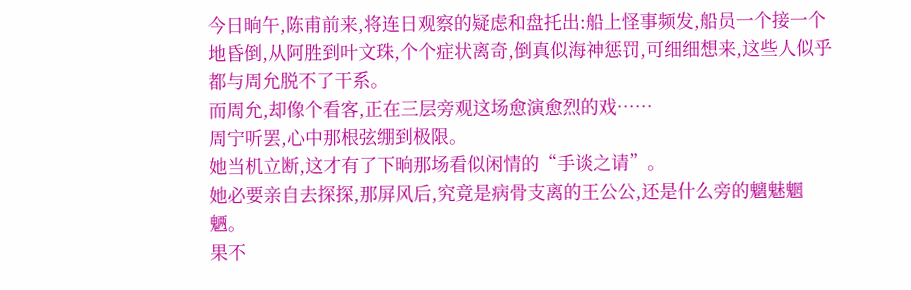今日晌午,陈甫前来,将连日观察的疑虑和盘托出:船上怪事频发,船员一个接一个地昏倒,从阿胜到叶文珠,个个症状离奇,倒真似海神惩罚,可细细想来,这些人似乎都与周允脱不了干系。
而周允,却像个看客,正在三层旁观这场愈演愈烈的戏……
周宁听罢,心中那根弦绷到极限。
她当机立断,这才有了下晌那场看似闲情的“手谈之请”。
她必要亲自去探探,那屏风后,究竟是病骨支离的王公公,还是什么旁的魑魅魍魉。
果不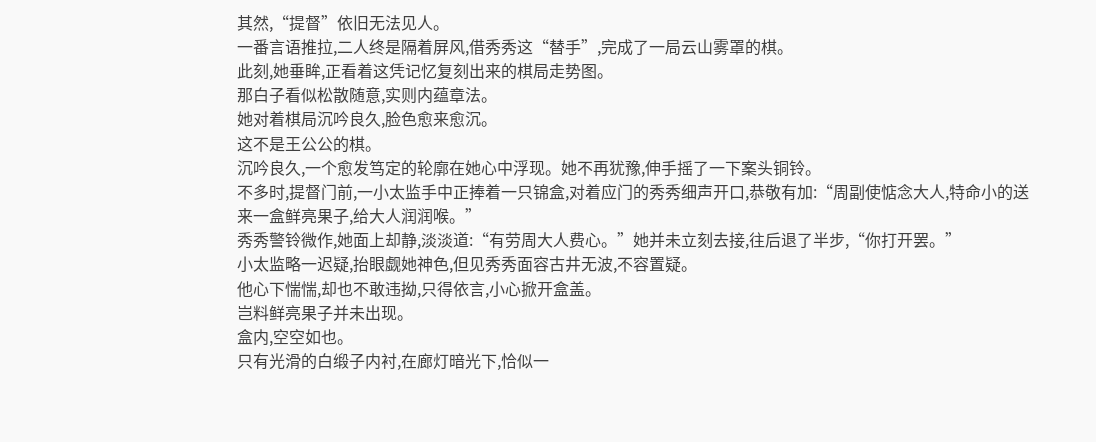其然,“提督”依旧无法见人。
一番言语推拉,二人终是隔着屏风,借秀秀这“替手”,完成了一局云山雾罩的棋。
此刻,她垂眸,正看着这凭记忆复刻出来的棋局走势图。
那白子看似松散随意,实则内蕴章法。
她对着棋局沉吟良久,脸色愈来愈沉。
这不是王公公的棋。
沉吟良久,一个愈发笃定的轮廓在她心中浮现。她不再犹豫,伸手摇了一下案头铜铃。
不多时,提督门前,一小太监手中正捧着一只锦盒,对着应门的秀秀细声开口,恭敬有加:“周副使惦念大人,特命小的送来一盒鲜亮果子,给大人润润喉。”
秀秀警铃微作,她面上却静,淡淡道:“有劳周大人费心。”她并未立刻去接,往后退了半步,“你打开罢。”
小太监略一迟疑,抬眼觑她神色,但见秀秀面容古井无波,不容置疑。
他心下惴惴,却也不敢违拗,只得依言,小心掀开盒盖。
岂料鲜亮果子并未出现。
盒内,空空如也。
只有光滑的白缎子内衬,在廊灯暗光下,恰似一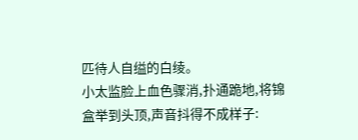匹待人自缢的白绫。
小太监脸上血色骤消,扑通跪地,将锦盒举到头顶,声音抖得不成样子: